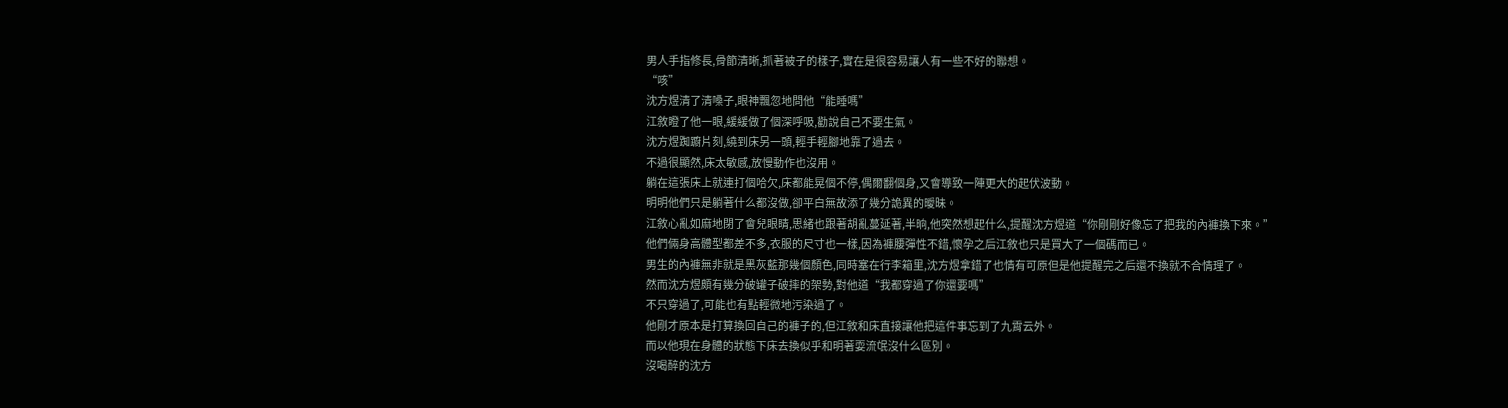男人手指修長,骨節清晰,抓著被子的樣子,實在是很容易讓人有一些不好的聯想。
“咳”
沈方煜清了清嗓子,眼神飄忽地問他“能睡嗎”
江敘瞪了他一眼,緩緩做了個深呼吸,勸說自己不要生氣。
沈方煜踟躕片刻,繞到床另一頭,輕手輕腳地靠了過去。
不過很顯然,床太敏感,放慢動作也沒用。
躺在這張床上就連打個哈欠,床都能晃個不停,偶爾翻個身,又會導致一陣更大的起伏波動。
明明他們只是躺著什么都沒做,卻平白無故添了幾分詭異的曖昧。
江敘心亂如麻地閉了會兒眼睛,思緒也跟著胡亂蔓延著,半晌,他突然想起什么,提醒沈方煜道“你剛剛好像忘了把我的內褲換下來。”
他們倆身高體型都差不多,衣服的尺寸也一樣,因為褲腰彈性不錯,懷孕之后江敘也只是買大了一個碼而已。
男生的內褲無非就是黑灰藍那幾個顏色,同時塞在行李箱里,沈方煜拿錯了也情有可原但是他提醒完之后還不換就不合情理了。
然而沈方煜頗有幾分破罐子破摔的架勢,對他道“我都穿過了你還要嗎”
不只穿過了,可能也有點輕微地污染過了。
他剛才原本是打算換回自己的褲子的,但江敘和床直接讓他把這件事忘到了九霄云外。
而以他現在身體的狀態下床去換似乎和明著耍流氓沒什么區別。
沒喝醉的沈方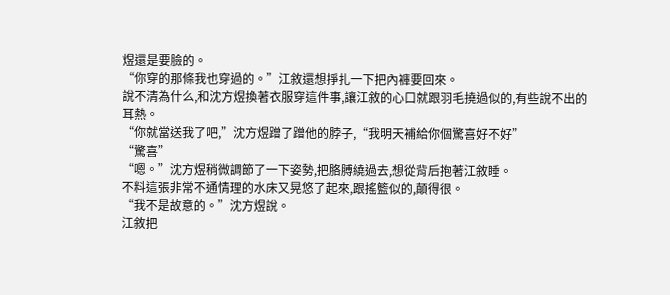煜還是要臉的。
“你穿的那條我也穿過的。”江敘還想掙扎一下把內褲要回來。
說不清為什么,和沈方煜換著衣服穿這件事,讓江敘的心口就跟羽毛撓過似的,有些說不出的耳熱。
“你就當送我了吧,”沈方煜蹭了蹭他的脖子,“我明天補給你個驚喜好不好”
“驚喜”
“嗯。”沈方煜稍微調節了一下姿勢,把胳膊繞過去,想從背后抱著江敘睡。
不料這張非常不通情理的水床又晃悠了起來,跟搖籃似的,顛得很。
“我不是故意的。”沈方煜說。
江敘把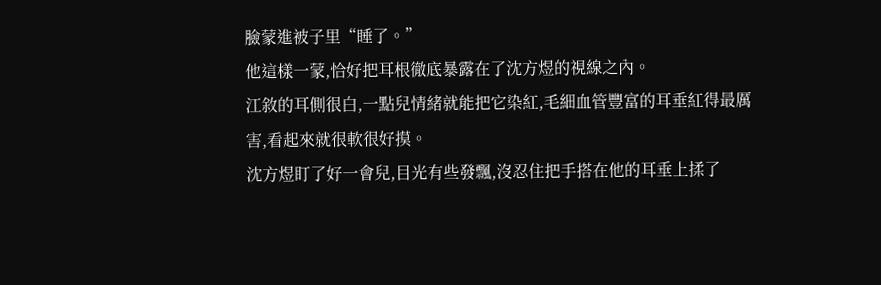臉蒙進被子里“睡了。”
他這樣一蒙,恰好把耳根徹底暴露在了沈方煜的視線之內。
江敘的耳側很白,一點兒情緒就能把它染紅,毛細血管豐富的耳垂紅得最厲害,看起來就很軟很好摸。
沈方煜盯了好一會兒,目光有些發飄,沒忍住把手搭在他的耳垂上揉了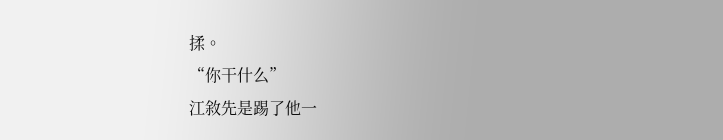揉。
“你干什么”
江敘先是踢了他一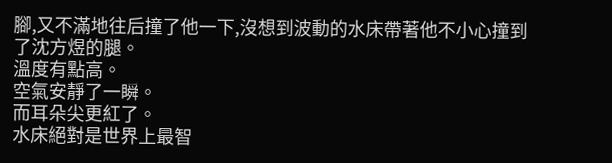腳,又不滿地往后撞了他一下,沒想到波動的水床帶著他不小心撞到了沈方煜的腿。
溫度有點高。
空氣安靜了一瞬。
而耳朵尖更紅了。
水床絕對是世界上最智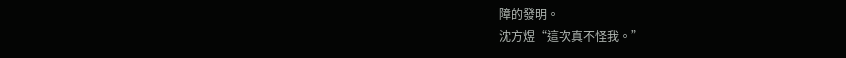障的發明。
沈方煜“這次真不怪我。”